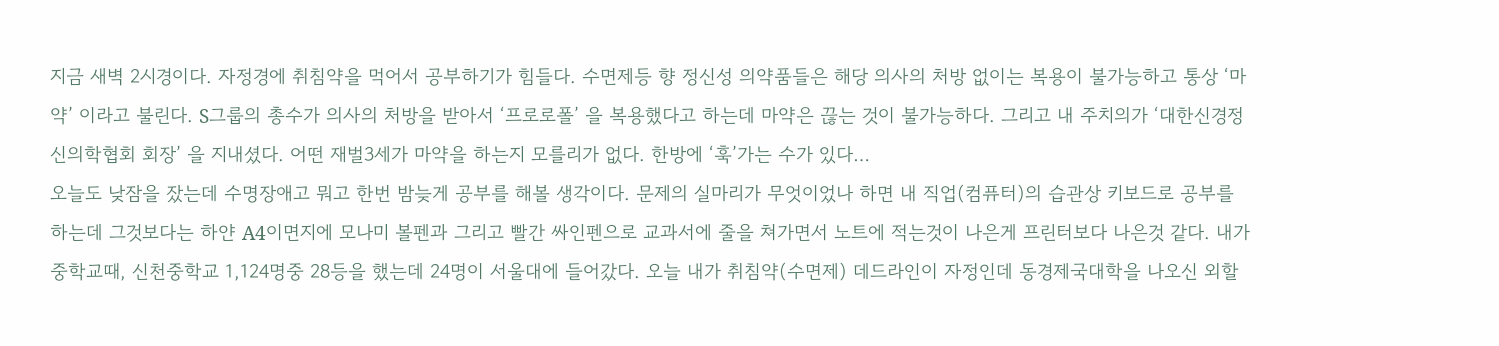지금 새벽 2시경이다. 자정경에 취침약을 먹어서 공부하기가 힘들다. 수면제등 향 정신성 의약품들은 해당 의사의 처방 없이는 복용이 불가능하고 통상 ‘마약’ 이라고 불린다. S그룹의 총수가 의사의 처방을 받아서 ‘프로로폴’ 을 복용했다고 하는데 마약은 끊는 것이 불가능하다. 그리고 내 주치의가 ‘대한신경정신의학협회 회장’ 을 지내셨다. 어떤 재벌3세가 마약을 하는지 모를리가 없다. 한방에 ‘훅’가는 수가 있다…
오늘도 낮잠을 잤는데 수명장애고 뭐고 한번 밤늦게 공부를 해볼 생각이다. 문제의 실마리가 무엇이었나 하면 내 직업(컴퓨터)의 습관상 키보드로 공부를 하는데 그것보다는 하얀 A4이면지에 모나미 볼펜과 그리고 빨간 싸인펜으로 교과서에 줄을 쳐가면서 노트에 적는것이 나은게 프린터보다 나은것 같다. 내가 중학교때, 신천중학교 1,124명중 28등을 했는데 24명이 서울대에 들어갔다. 오늘 내가 취침약(수면제) 데드라인이 자정인데 동경제국대학을 나오신 외할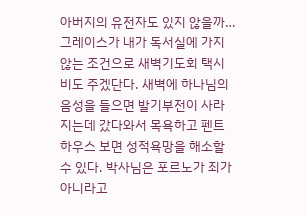아버지의 유전자도 있지 않을까…
그레이스가 내가 독서실에 가지 않는 조건으로 새벽기도회 택시비도 주겠단다. 새벽에 하나님의 음성을 들으면 발기부전이 사라지는데 갔다와서 목욕하고 펜트하우스 보면 성적욕망을 해소할수 있다. 박사님은 포르노가 죄가 아니라고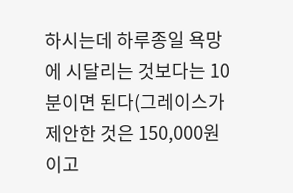하시는데 하루종일 욕망에 시달리는 것보다는 10분이면 된다(그레이스가 제안한 것은 150,000원이고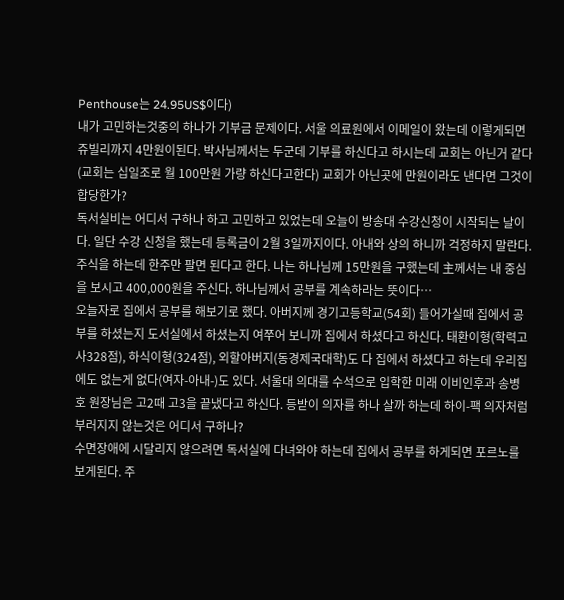Penthouse는 24.95US$이다)
내가 고민하는것중의 하나가 기부금 문제이다. 서울 의료원에서 이메일이 왔는데 이렇게되면 쥬빌리까지 4만원이된다. 박사님께서는 두군데 기부를 하신다고 하시는데 교회는 아닌거 같다(교회는 십일조로 월 100만원 가량 하신다고한다) 교회가 아닌곳에 만원이라도 낸다면 그것이 합당한가?
독서실비는 어디서 구하나 하고 고민하고 있었는데 오늘이 방송대 수강신청이 시작되는 날이다. 일단 수강 신청을 했는데 등록금이 2월 3일까지이다. 아내와 상의 하니까 걱정하지 말란다. 주식을 하는데 한주만 팔면 된다고 한다. 나는 하나님께 15만원을 구했는데 主께서는 내 중심을 보시고 400,000원을 주신다. 하나님께서 공부를 계속하라는 뜻이다…
오늘자로 집에서 공부를 해보기로 했다. 아버지께 경기고등학교(54회) 들어가실때 집에서 공부를 하셨는지 도서실에서 하셨는지 여쭈어 보니까 집에서 하셨다고 하신다. 태환이형(학력고사328점), 하식이형(324점), 외할아버지(동경제국대학)도 다 집에서 하셨다고 하는데 우리집에도 없는게 없다(여자-아내-)도 있다. 서울대 의대를 수석으로 입학한 미래 이비인후과 송병호 원장님은 고2때 고3을 끝냈다고 하신다. 등받이 의자를 하나 살까 하는데 하이-팩 의자처럼 부러지지 않는것은 어디서 구하나?
수면장애에 시달리지 않으려면 독서실에 다녀와야 하는데 집에서 공부를 하게되면 포르노를 보게된다. 주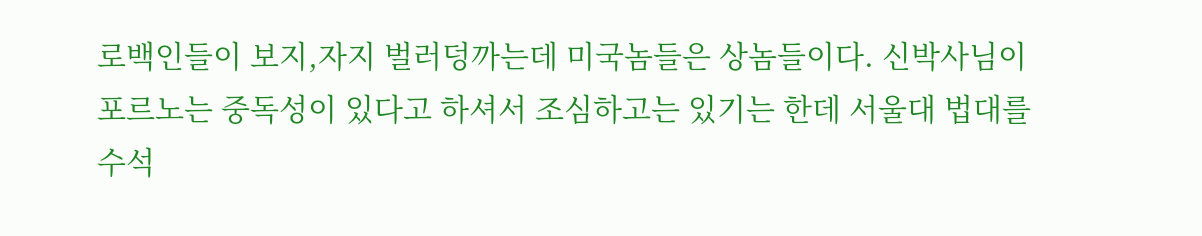로백인들이 보지,자지 벌러덩까는데 미국놈들은 상놈들이다. 신박사님이 포르노는 중독성이 있다고 하셔서 조심하고는 있기는 한데 서울대 법대를 수석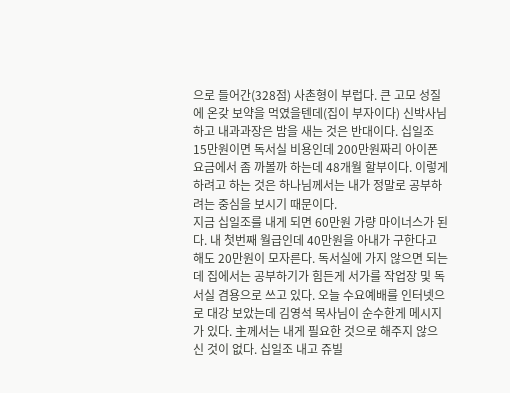으로 들어간(328점) 사촌형이 부럽다. 큰 고모 성질에 온갖 보약을 먹였을텐데(집이 부자이다) 신박사님하고 내과과장은 밤을 새는 것은 반대이다. 십일조 15만원이면 독서실 비용인데 200만원짜리 아이폰 요금에서 좀 까볼까 하는데 48개월 할부이다. 이렇게 하려고 하는 것은 하나님께서는 내가 정말로 공부하려는 중심을 보시기 때문이다.
지금 십일조를 내게 되면 60만원 가량 마이너스가 된다. 내 첫번째 월급인데 40만원을 아내가 구한다고 해도 20만원이 모자른다. 독서실에 가지 않으면 되는데 집에서는 공부하기가 힘든게 서가를 작업장 및 독서실 겸용으로 쓰고 있다. 오늘 수요예배를 인터넷으로 대강 보았는데 김영석 목사님이 순수한게 메시지가 있다. 主께서는 내게 필요한 것으로 해주지 않으신 것이 없다. 십일조 내고 쥬빌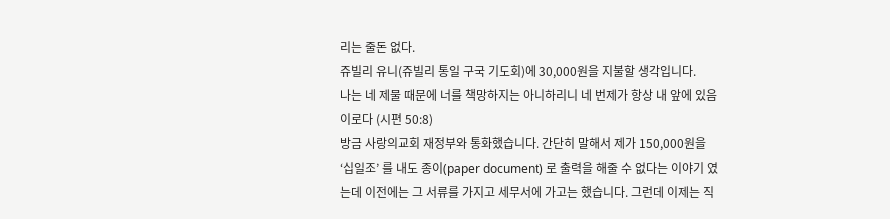리는 줄돈 없다.
쥬빌리 유니(쥬빌리 통일 구국 기도회)에 30,000원을 지불할 생각입니다.
나는 네 제물 때문에 너를 책망하지는 아니하리니 네 번제가 항상 내 앞에 있음이로다 (시편 50:8)
방금 사랑의교회 재정부와 통화했습니다. 간단히 말해서 제가 150,000원을 ‘십일조’ 를 내도 종이(paper document) 로 출력을 해줄 수 없다는 이야기 였는데 이전에는 그 서류를 가지고 세무서에 가고는 했습니다. 그런데 이제는 직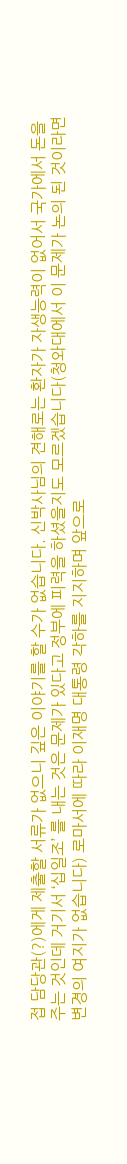접 담당관(?)에게 제출할 서류가 없으니 깊은 이야기를 할 수가 없습니다. 신박사님의 견해로는 환자가 자생능력이 없어서 국가에서 돈을 주는 것인데 거기서 ‘십일조’ 를 내는 것은 문제가 있다고 정부에 피력을 하셨을지도 모르겠습니다(청와대에서 이 문제가 논의 된 것이라면 변경의 여지가 없습니다) 로마서에 따라 이재명 대통령 각하를 지지하며 앞으로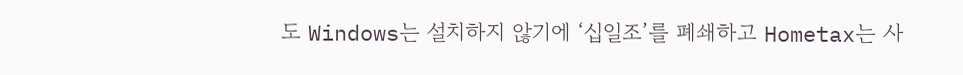도 Windows는 설치하지 않기에 ‘십일조’를 폐쇄하고 Hometax는 사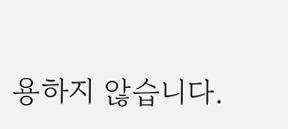용하지 않습니다.